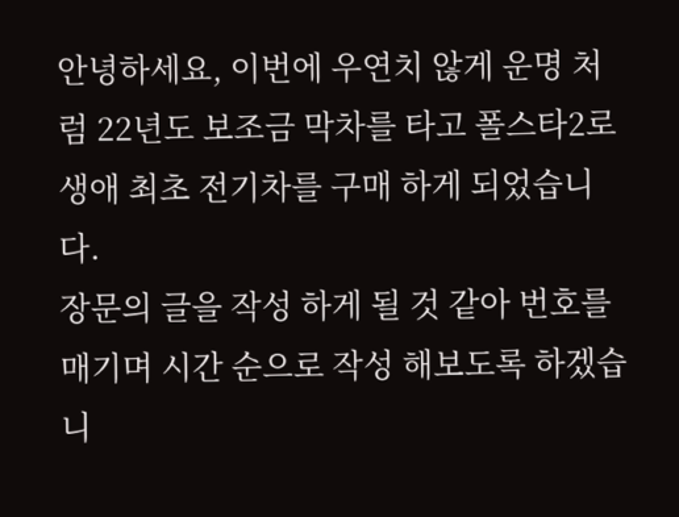안녕하세요, 이번에 우연치 않게 운명 처럼 22년도 보조금 막차를 타고 폴스타2로 생애 최초 전기차를 구매 하게 되었습니다.
장문의 글을 작성 하게 될 것 같아 번호를 매기며 시간 순으로 작성 해보도록 하겠습니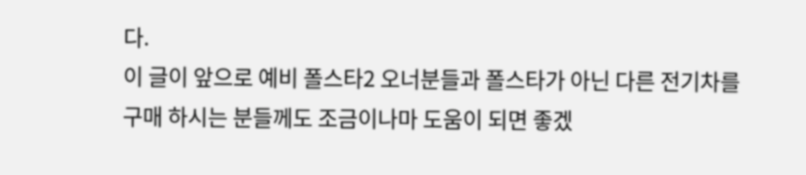다.
이 글이 앞으로 예비 폴스타2 오너분들과 폴스타가 아닌 다른 전기차를 구매 하시는 분들께도 조금이나마 도움이 되면 좋겠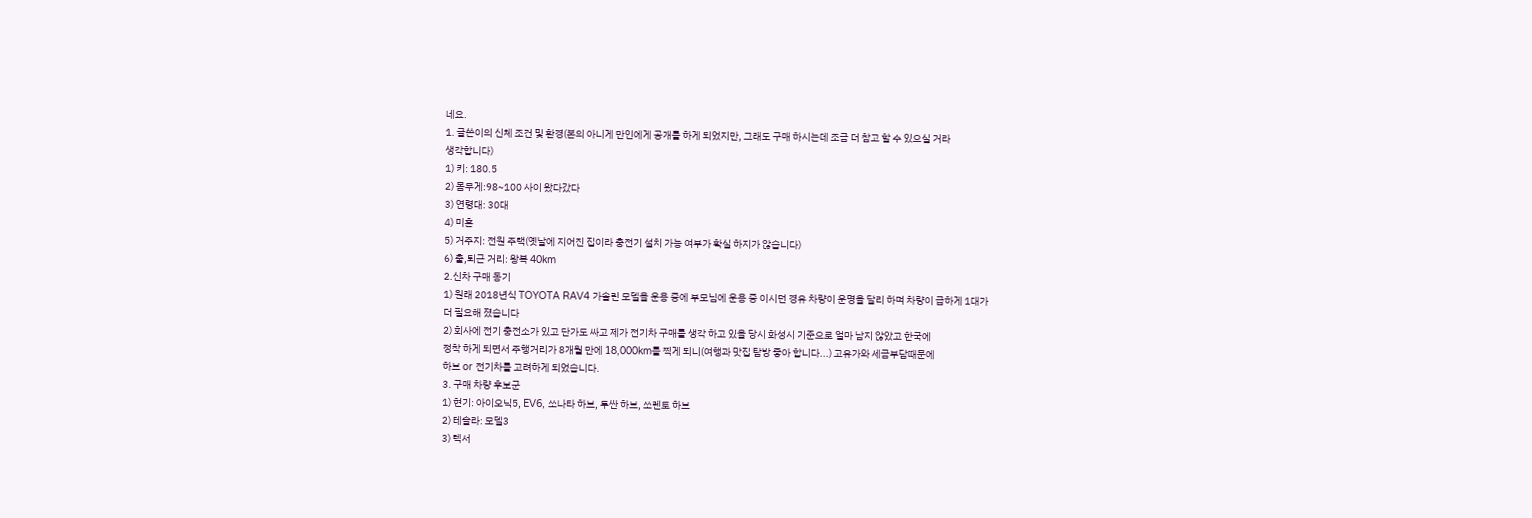네요.
1. 글쓴이의 신체 조건 및 환경(본의 아니게 만인에게 공개를 하게 되었지만, 그래도 구매 하시는데 조금 더 참고 할 수 있으실 거라
생각합니다)
1) 키: 180.5
2) 몸무게:98~100 사이 왔다갔다
3) 연령대: 30대
4) 미혼
5) 거주지: 전원 주택(옛날에 지어진 집이라 충전기 설치 가능 여부가 확실 하지가 않습니다)
6) 출,퇴근 거리: 왕복 40km
2.신차 구매 동기
1) 원래 2018년식 TOYOTA RAV4 가솔린 모델을 운용 중에 부모님에 운용 중 이시던 경유 차량이 운명을 달리 하며 차량이 급하게 1대가
더 필요해 졌습니다
2) 회사에 전기 충전소가 있고 단가도 싸고 제가 전기차 구매를 생각 하고 있을 당시 화성시 기준으로 얼마 남지 않았고 한국에
정착 하게 되면서 주행거리가 8개월 만에 18,000km를 찍게 되니(여행과 맛집 탐방 좋아 합니다...) 고유가와 세금부담때문에
하브 or 전기차를 고려하게 되었습니다.
3. 구매 차량 후보군
1) 현기: 아이오닉5, EV6, 쏘나타 하브, 투싼 하브, 쏘렌토 하브
2) 테슬라: 모델3
3) 렉서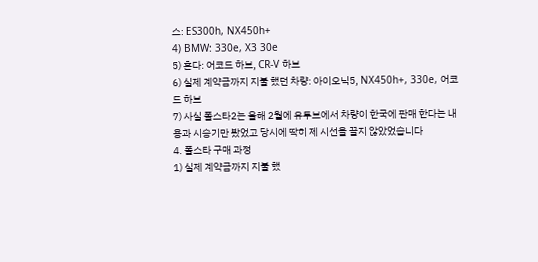스: ES300h, NX450h+
4) BMW: 330e, X3 30e
5) 혼다: 어코드 하브, CR-V 하브
6) 실제 계약금까지 지불 했던 차량: 아이오닉5, NX450h+, 330e, 어코드 하브
7) 사실 폴스타2는 올해 2월에 유투브에서 차량이 한국에 판매 한다는 내용과 시승기만 봤었고 당시에 딱히 제 시선을 끌지 않았었습니다
4. 폴스타 구매 과정
1) 실제 계약금까지 지불 했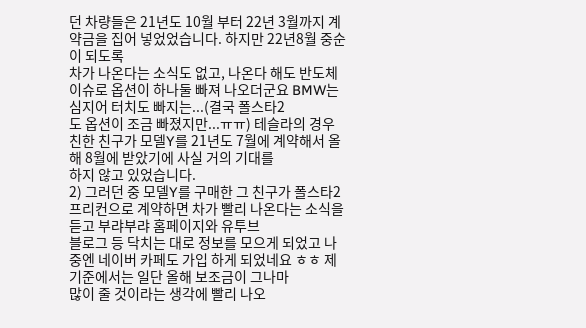던 차량들은 21년도 10월 부터 22년 3월까지 계약금을 집어 넣었었습니다. 하지만 22년8월 중순이 되도록
차가 나온다는 소식도 없고, 나온다 해도 반도체 이슈로 옵션이 하나둘 빠져 나오더군요 BMW는 심지어 터치도 빠지는...(결국 폴스타2
도 옵션이 조금 빠졌지만...ㅠㅠ) 테슬라의 경우 친한 친구가 모델Y를 21년도 7월에 계약해서 올해 8월에 받았기에 사실 거의 기대를
하지 않고 있었습니다.
2) 그러던 중 모델Y를 구매한 그 친구가 폴스타2 프리컨으로 계약하면 차가 빨리 나온다는 소식을 듣고 부랴부랴 홈페이지와 유투브
블로그 등 닥치는 대로 정보를 모으게 되었고 나중엔 네이버 카페도 가입 하게 되었네요 ㅎㅎ 제 기준에서는 일단 올해 보조금이 그나마
많이 줄 것이라는 생각에 빨리 나오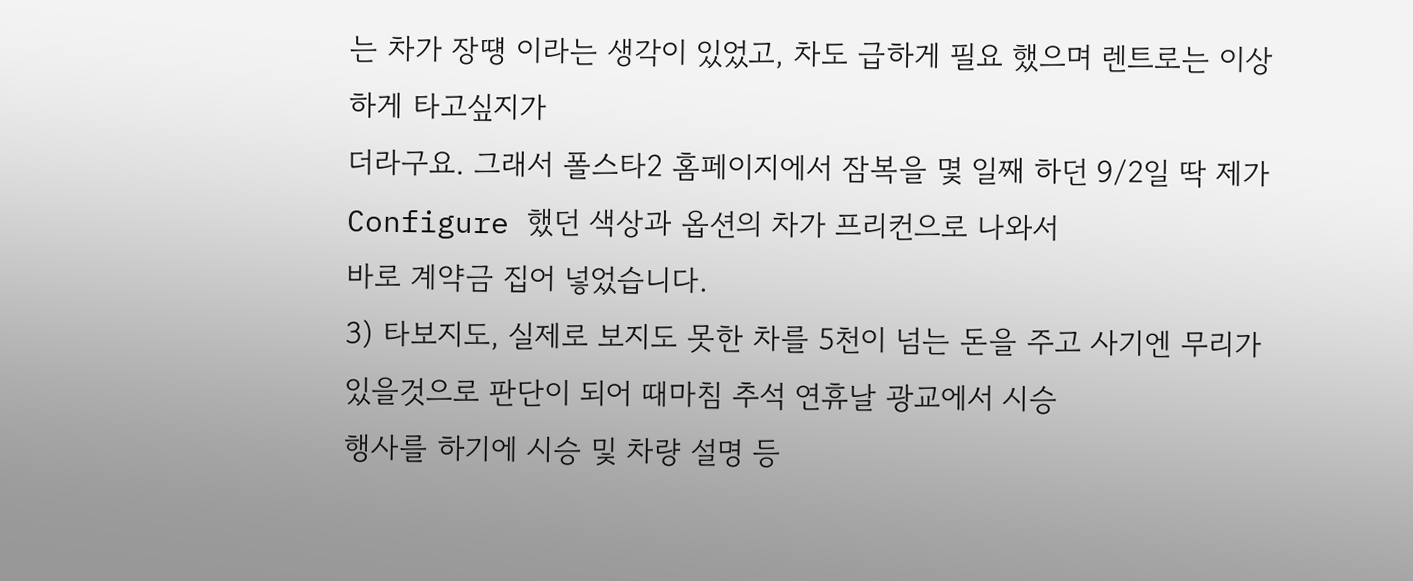는 차가 장떙 이라는 생각이 있었고, 차도 급하게 필요 했으며 렌트로는 이상하게 타고싶지가
더라구요. 그래서 폴스타2 홈페이지에서 잠복을 몇 일째 하던 9/2일 딱 제가 Configure 했던 색상과 옵션의 차가 프리컨으로 나와서
바로 계약금 집어 넣었습니다.
3) 타보지도, 실제로 보지도 못한 차를 5천이 넘는 돈을 주고 사기엔 무리가 있을것으로 판단이 되어 때마침 추석 연휴날 광교에서 시승
행사를 하기에 시승 및 차량 설명 등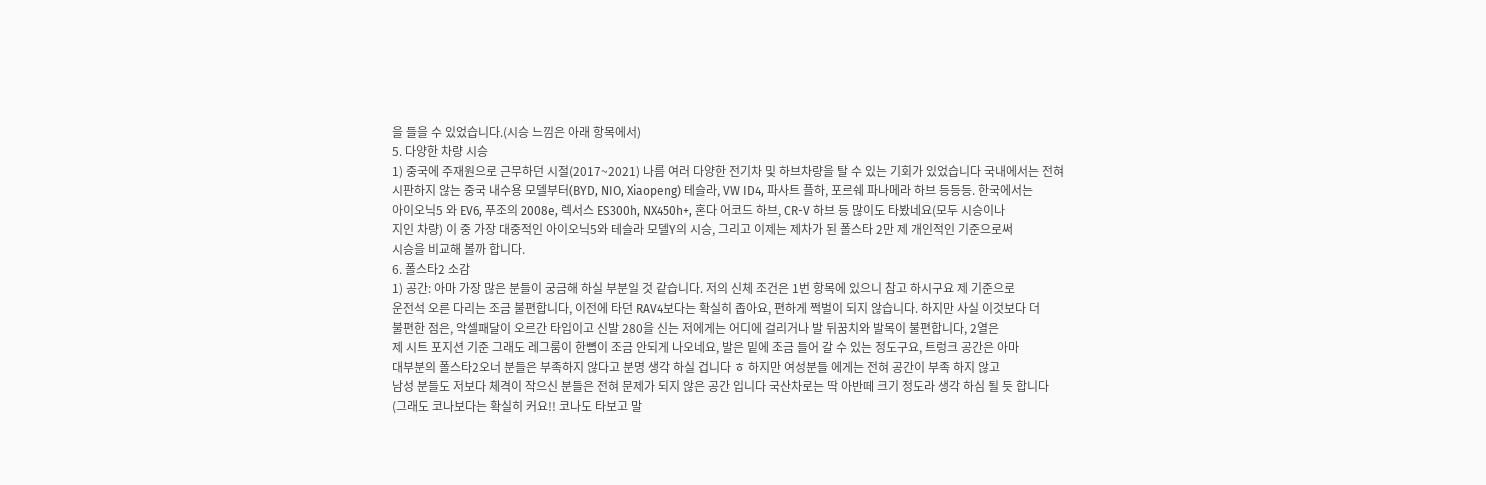을 들을 수 있었습니다.(시승 느낌은 아래 항목에서)
5. 다양한 차량 시승
1) 중국에 주재원으로 근무하던 시절(2017~2021) 나름 여러 다양한 전기차 및 하브차량을 탈 수 있는 기회가 있었습니다 국내에서는 전혀
시판하지 않는 중국 내수용 모델부터(BYD, NIO, Xiaopeng) 테슬라, VW ID4, 파사트 플하, 포르쉐 파나메라 하브 등등등. 한국에서는
아이오닉5 와 EV6, 푸조의 2008e, 렉서스 ES300h, NX450h+, 혼다 어코드 하브, CR-V 하브 등 많이도 타봤네요(모두 시승이나
지인 차량) 이 중 가장 대중적인 아이오닉5와 테슬라 모델Y의 시승, 그리고 이제는 제차가 된 폴스타 2만 제 개인적인 기준으로써
시승을 비교해 볼까 합니다.
6. 폴스타2 소감
1) 공간: 아마 가장 많은 분들이 궁금해 하실 부분일 것 같습니다. 저의 신체 조건은 1번 항목에 있으니 참고 하시구요 제 기준으로
운전석 오른 다리는 조금 불편합니다, 이전에 타던 RAV4보다는 확실히 좁아요, 편하게 쩍벌이 되지 않습니다. 하지만 사실 이것보다 더
불편한 점은, 악셀패달이 오르간 타입이고 신발 280을 신는 저에게는 어디에 걸리거나 발 뒤꿈치와 발목이 불편합니다, 2열은
제 시트 포지션 기준 그래도 레그룸이 한뼘이 조금 안되게 나오네요, 발은 밑에 조금 들어 갈 수 있는 정도구요, 트렁크 공간은 아마
대부분의 폴스타2오너 분들은 부족하지 않다고 분명 생각 하실 겁니다 ㅎ 하지만 여성분들 에게는 전혀 공간이 부족 하지 않고
남성 분들도 저보다 체격이 작으신 분들은 전혀 문제가 되지 않은 공간 입니다 국산차로는 딱 아반떼 크기 정도라 생각 하심 될 듯 합니다
(그래도 코나보다는 확실히 커요!! 코나도 타보고 말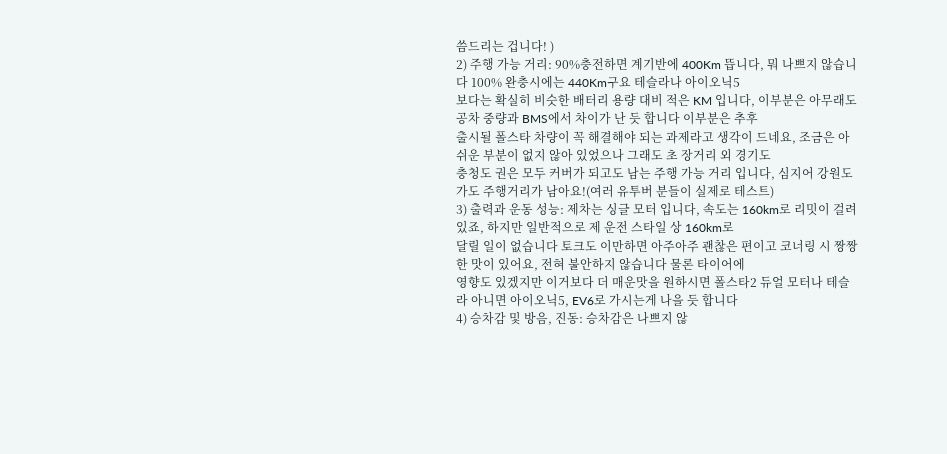씀드리는 겁니다! )
2) 주행 가능 거리: 90%충전하면 계기반에 400Km 뜹니다, 뭐 나쁘지 않습니다 100% 완충시에는 440Km구요 테슬라나 아이오닉5
보다는 확실히 비슷한 배터리 용량 대비 적은 KM 입니다, 이부분은 아무래도 공차 중량과 BMS에서 차이가 난 듯 합니다 이부분은 추후
출시될 폴스타 차량이 꼭 해결해야 되는 과제라고 생각이 드네요, 조금은 아쉬운 부분이 없지 않아 있었으나 그래도 초 장거리 외 경기도
충청도 권은 모두 커버가 되고도 남는 주행 가능 거리 입니다, 심지어 강원도 가도 주행거리가 남아요!(여러 유투버 분들이 실제로 테스트)
3) 출력과 운동 성능: 제차는 싱글 모터 입니다, 속도는 160km로 리밋이 걸려 있죠, 하지만 일반적으로 제 운전 스타일 상 160km로
달릴 일이 없습니다 토크도 이만하면 아주아주 괜찮은 편이고 코너링 시 짱짱한 맛이 있어요, 전혀 불안하지 않습니다 물론 타이어에
영향도 있겠지만 이거보다 더 매운맛을 원하시면 폴스타2 듀얼 모터나 테슬라 아니면 아이오닉5, EV6로 가시는게 나을 듯 합니다
4) 승차감 및 방음, 진동: 승차감은 나쁘지 않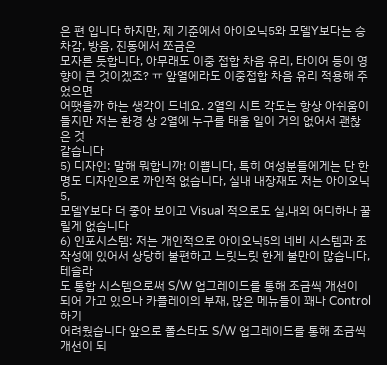은 편 입니다 하지만, 제 기준에서 아이오닉5와 모델Y보다는 승차감, 방음, 진동에서 쪼금은
모자른 듯합니다, 아무래도 이중 접합 차음 유리, 타이어 등이 영향이 큰 것이겠죠? ㅠ 앞열에라도 이중접합 차음 유리 적용해 주었으면
어땟을까 하는 생각이 드네요. 2열의 시트 각도는 항상 아쉬움이 들지만 저는 환경 상 2열에 누구를 태울 일이 거의 없어서 괜찮은 것
같습니다
5) 디자인: 말해 뭐합니까! 이쁩니다, 특히 여성분들에게는 단 한명도 디자인으로 까인적 없습니다, 실내 내장재도 저는 아이오닉5,
모델Y보다 더 좋아 보이고 Visual 적으로도 실,내외 어디하나 꿀릴게 없습니다
6) 인포시스템: 저는 개인적으로 아이오닉5의 네비 시스템과 조작성에 있어서 상당히 불편하고 느릿느릿 한게 불만이 많습니다, 테슬라
도 통합 시스템으로써 S/W 업그레이드를 통해 조금씩 개선이 되어 가고 있으나 카플레이의 부재, 많은 메뉴들이 꽤나 Control 하기
어려웠습니다 앞으로 폴스타도 S/W 업그레이드를 통해 조금씩 개선이 되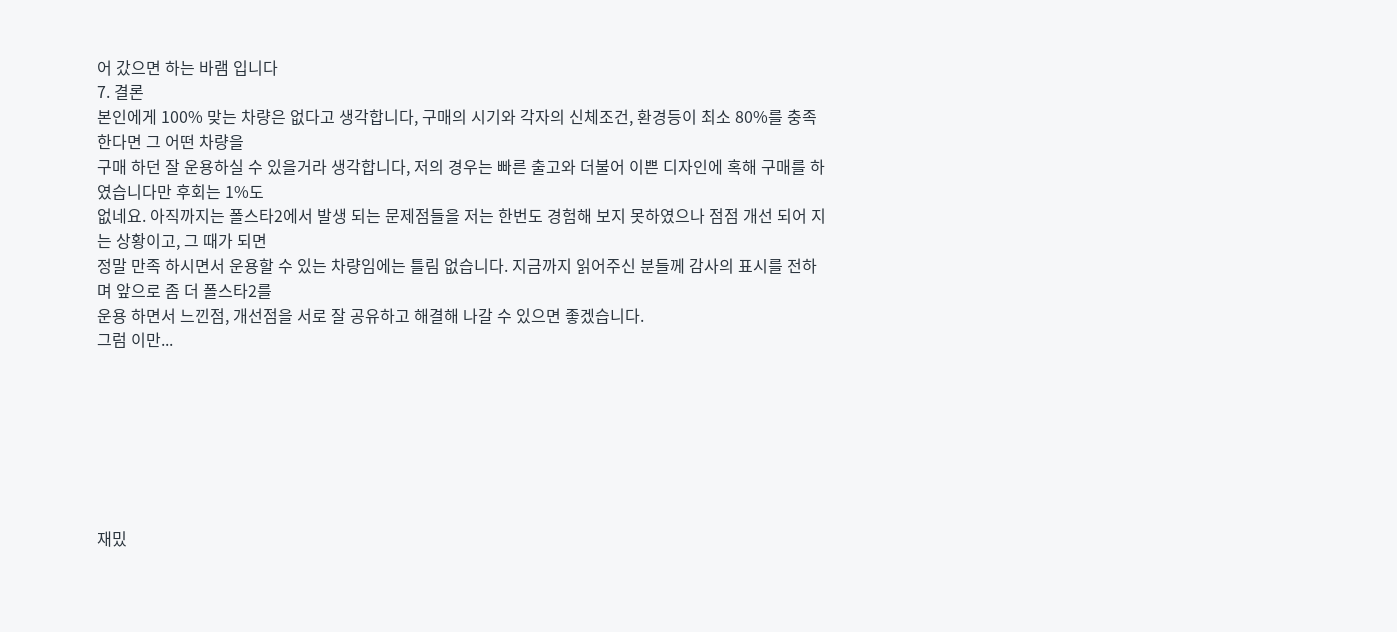어 갔으면 하는 바램 입니다
7. 결론
본인에게 100% 맞는 차량은 없다고 생각합니다, 구매의 시기와 각자의 신체조건, 환경등이 최소 80%를 충족 한다면 그 어떤 차량을
구매 하던 잘 운용하실 수 있을거라 생각합니다, 저의 경우는 빠른 출고와 더불어 이쁜 디자인에 혹해 구매를 하였습니다만 후회는 1%도
없네요. 아직까지는 폴스타2에서 발생 되는 문제점들을 저는 한번도 경험해 보지 못하였으나 점점 개선 되어 지는 상황이고, 그 때가 되면
정말 만족 하시면서 운용할 수 있는 차량임에는 틀림 없습니다. 지금까지 읽어주신 분들께 감사의 표시를 전하며 앞으로 좀 더 폴스타2를
운용 하면서 느낀점, 개선점을 서로 잘 공유하고 해결해 나갈 수 있으면 좋겠습니다.
그럼 이만...







재밌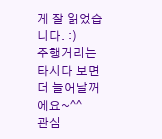게 잘 읽었습니다. :)
주행거리는 타시다 보면 더 늘어날꺼에요~^^
관심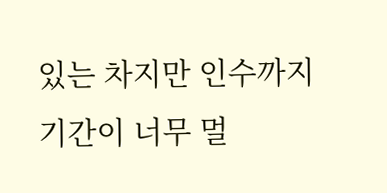있는 차지만 인수까지 기간이 너무 멀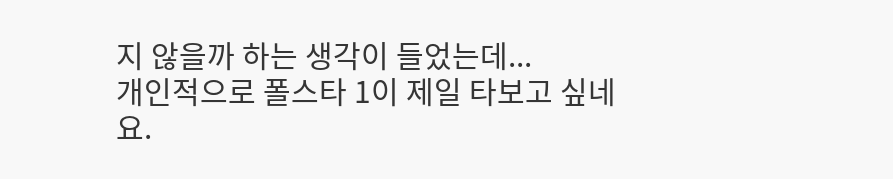지 않을까 하는 생각이 들었는데...
개인적으로 폴스타 1이 제일 타보고 싶네요.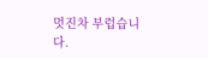멋진차 부럽습니다.